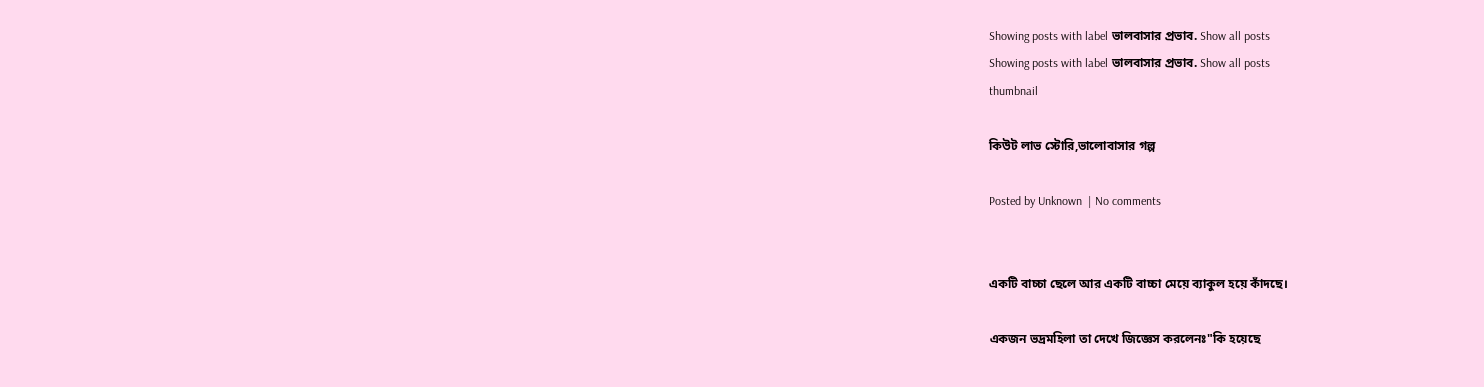Showing posts with label ভালবাসার প্রভাব. Show all posts
Showing posts with label ভালবাসার প্রভাব. Show all posts
thumbnail

কিউট লাভ স্টোরি,ভালোবাসার গল্প

Posted by Unknown  | No comments


একটি বাচ্চা ছেলে আর একটি বাচ্চা মেয়ে ব্যাকুল হয়ে কাঁদছে।

একজন ভদ্রমহিলা তা দেখে জিজ্ঞেস করলেনঃ"কি হয়েছে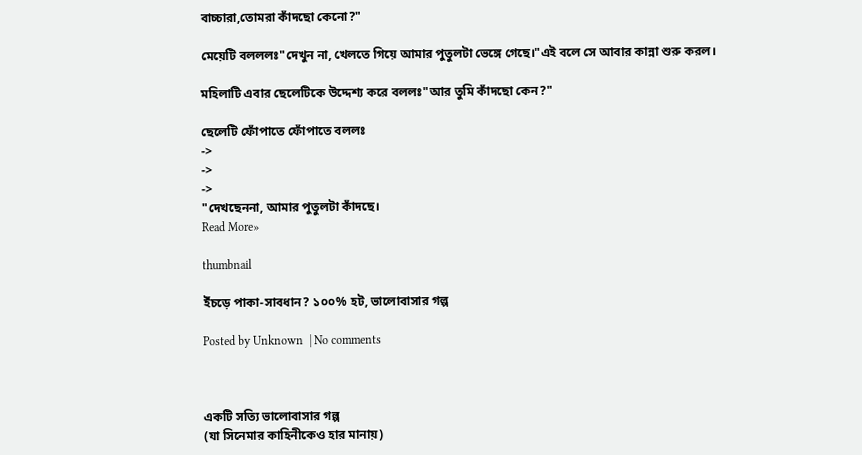বাচ্চারা,তোমরা কাঁদছো কেনো?"

মেয়েটি বলললঃ"দেখুন না, খেলতে গিয়ে আমার পুতুলটা ভেঙ্গে গেছে।"এই বলে সে আবার কান্না শুরু করল।

মহিলাটি এবার ছেলেটিকে উদ্দেশ্য করে বললঃ"আর তুমি কাঁদছো কেন?"

ছেলেটি ফোঁপাতে ফোঁপাতে বললঃ
->
->
->
"দেখছেননা, আমার পুতুলটা কাঁদছে।
Read More»

thumbnail

ইঁচড়ে পাকা-সাবধান? ১০০% হট, ভালোবাসার গল্প

Posted by Unknown  | No comments



একটি সত্যি ভালোবাসার গল্প
(যা সিনেমার কাহিনীকেও হার মানায়)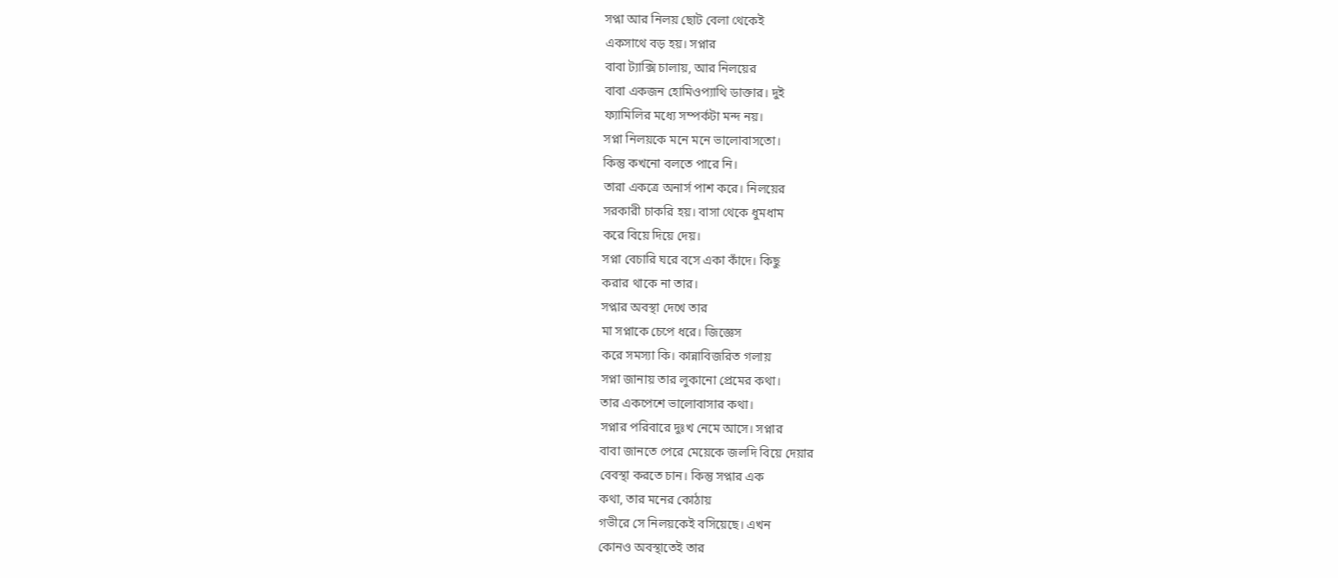সপ্না আর নিলয় ছোট বেলা থেকেই
একসাথে বড় হয়। সপ্নার
বাবা ট্যাক্সি চালায়, আর নিলয়ের
বাবা একজন হোমিওপ্যাথি ডাক্তার। দুই
ফ্যামিলির মধ্যে সম্পর্কটা মন্দ নয়।
সপ্না নিলয়কে মনে মনে ভালোবাসতো।
কিন্তু কখনো বলতে পারে নি।
তারা একত্রে অনার্স পাশ করে। নিলয়ের
সরকারী চাকরি হয়। বাসা থেকে ধুমধাম
করে বিয়ে দিয়ে দেয়।
সপ্না বেচারি ঘরে বসে একা কাঁদে। কিছু
করার থাকে না তার।
সপ্নার অবস্থা দেখে তার
মা সপ্নাকে চেপে ধরে। জিজ্ঞেস
করে সমস্যা কি। কান্নাবিজরিত গলায়
সপ্না জানায় তার লুকানো প্রেমের কথা।
তার একপেশে ভালোবাসার কথা।
সপ্নার পরিবারে দুঃখ নেমে আসে। সপ্নার
বাবা জানতে পেরে মেয়েকে জলদি বিয়ে দেয়ার
বেবস্থা করতে চান। কিন্তু সপ্নার এক
কথা, তার মনের কোঠায়
গভীরে সে নিলয়কেই বসিয়েছে। এখন
কোনও অবস্থাতেই তার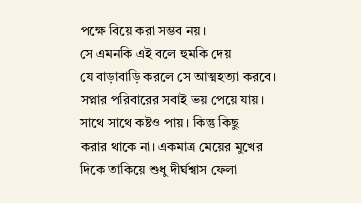পক্ষে বিয়ে করা সম্ভব নয়।
সে এমনকি এই বলে হুমকি দেয়
যে বাড়াবাড়ি করলে সে আত্মহত্যা করবে।
সপ্নার পরিবারের সবাই ভয় পেয়ে যায়।
সাথে সাথে কষ্টও পায়। কিন্তু কিছু
করার থাকে না। একমাত্র মেয়ের মুখের
দিকে তাকিয়ে শুধু দীর্ঘশ্বাস ফেলা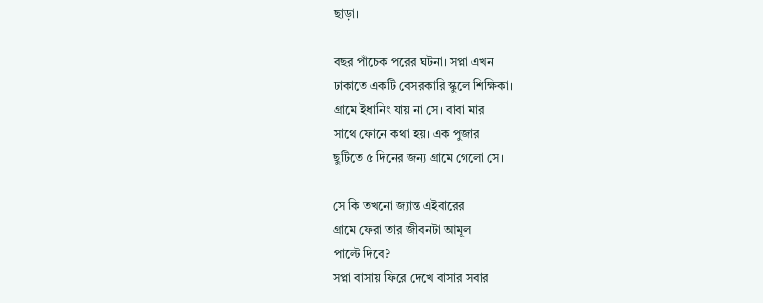ছাড়া।

বছর পাঁচেক পরের ঘটনা। সপ্না এখন
ঢাকাতে একটি বেসরকারি স্কুলে শিক্ষিকা।
গ্রামে ইধানিং যায় না সে। বাবা মার
সাথে ফোনে কথা হয়। এক পুজার
ছুটিতে ৫ দিনের জন্য গ্রামে গেলো সে।

সে কি তখনো জ্যান্ত এইবারের
গ্রামে ফেরা তার জীবনটা আমূল
পাল্টে দিবে?
সপ্না বাসায় ফিরে দেখে বাসার সবার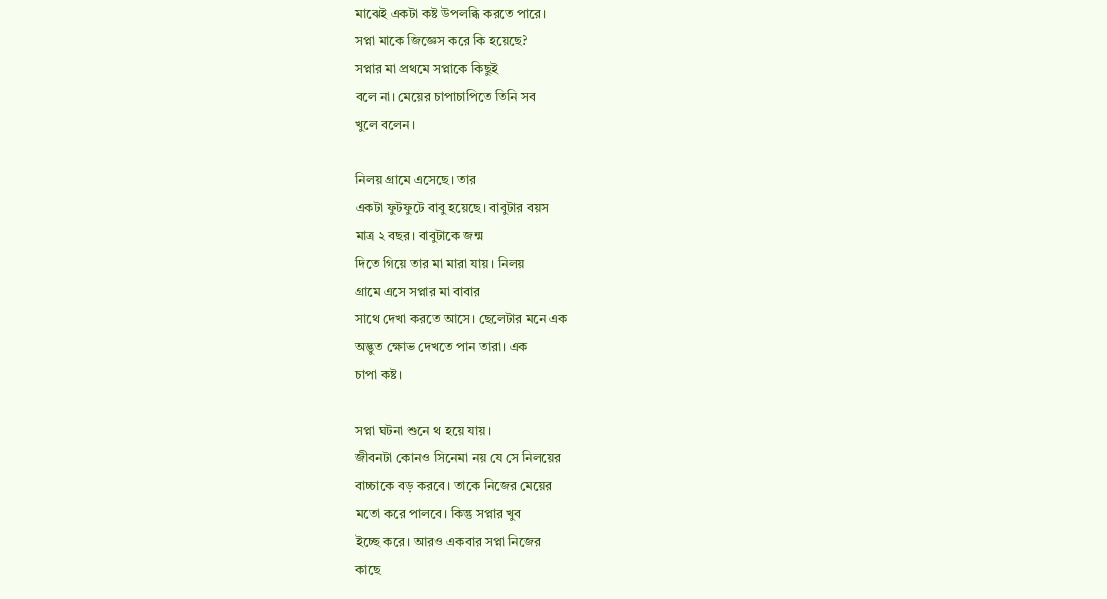মাঝেই একটা কষ্ট উপলব্ধি করতে পারে।
সপ্না মাকে জিজ্ঞেস করে কি হয়েছে?
সপ্নার মা প্রথমে সপ্নাকে কিছুই
বলে না। মেয়ের চাপাচাপিতে তিনি সব
খুলে বলেন।

নিলয় গ্রামে এসেছে। তার
একটা ফুটফুটে বাবু হয়েছে। বাবুটার বয়স
মাত্র ২ বছর। বাবুটাকে জন্ম
দিতে গিয়ে তার মা মারা যায়। নিলয়
গ্রামে এসে সপ্নার মা বাবার
সাথে দেখা করতে আসে। ছেলেটার মনে এক
অদ্ভুত ক্ষোভ দেখতে পান তারা। এক
চাপা কষ্ট।

সপ্না ঘটনা শুনে থ হয়ে যায়।
জীবনটা কোনও সিনেমা নয় যে সে নিলয়ের
বাচ্চাকে বড় করবে। তাকে নিজের মেয়ের
মতো করে পালবে। কিন্তু সপ্নার খুব
ইচ্ছে করে। আরও একবার সপ্না নিজের
কাছে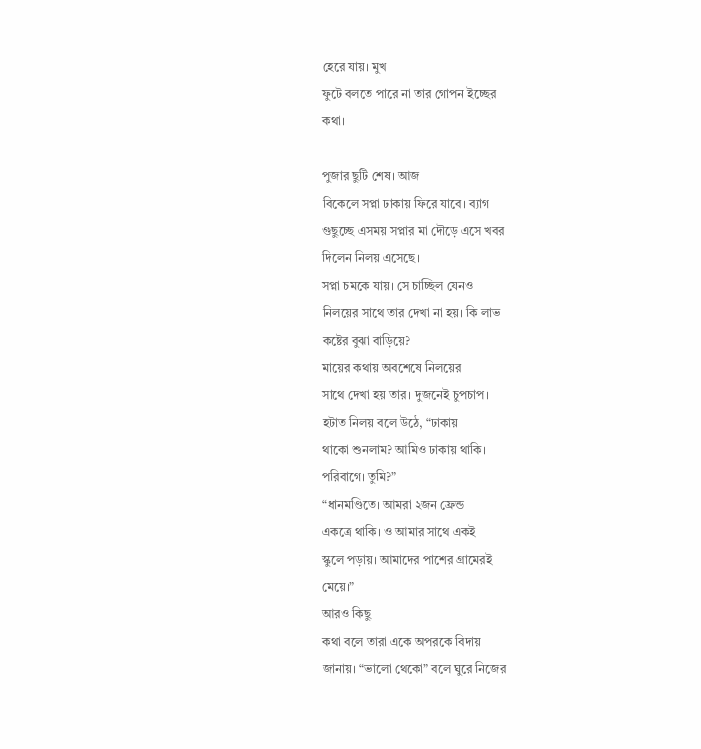হেরে যায়। মুখ
ফুটে বলতে পারে না তার গোপন ইচ্ছের
কথা।

পুজার ছুটি শেষ। আজ
বিকেলে সপ্না ঢাকায় ফিরে যাবে। ব্যাগ
গুছুচ্ছে এসময় সপ্নার মা দৌড়ে এসে খবর
দিলেন নিলয় এসেছে।
সপ্না চমকে যায়। সে চাচ্ছিল যেনও
নিলয়ের সাথে তার দেখা না হয়। কি লাভ
কষ্টের বুঝা বাড়িয়ে?
মায়ের কথায় অবশেষে নিলয়ের
সাথে দেখা হয় তার। দুজনেই চুপচাপ।
হটাত নিলয় বলে উঠে, “ঢাকায়
থাকো শুনলাম? আমিও ঢাকায় থাকি।
পরিবাগে। তুমি?”
“ধানমণ্ডিতে। আমরা ২জন ফ্রেন্ড
একত্রে থাকি। ও আমার সাথে একই
স্কুলে পড়ায়। আমাদের পাশের গ্রামেরই
মেয়ে।”
আরও কিছু
কথা বলে তারা একে অপরকে বিদায়
জানায়। “ভালো থেকো” বলে ঘুরে নিজের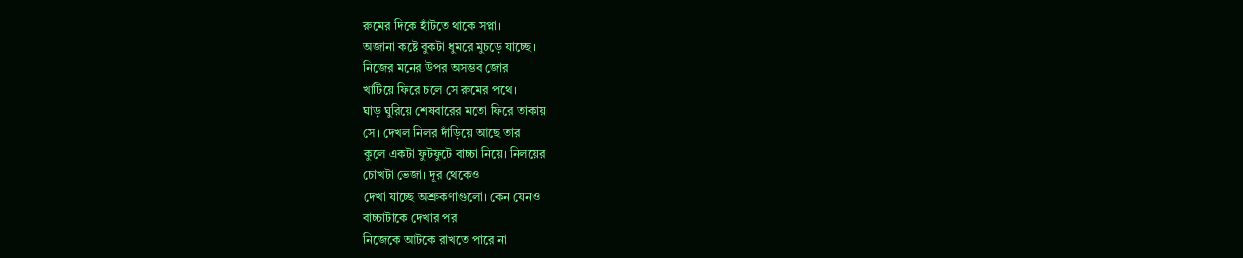রুমের দিকে হাঁটতে থাকে সপ্না।
অজানা কষ্টে বুকটা ধুমরে মুচড়ে যাচ্ছে।
নিজের মনের উপর অসম্ভব জোর
খাটিয়ে ফিরে চলে সে রুমের পথে।
ঘাড় ঘুরিয়ে শেষবারের মতো ফিরে তাকায়
সে। দেখল নিলর দাঁড়িয়ে আছে তার
কুলে একটা ফুটফুটে বাচ্চা নিয়ে। নিলয়ের
চোখটা ভেজা। দূর থেকেও
দেখা যাচ্ছে অশ্রুকণাগুলো। কেন যেনও
বাচ্চাটাকে দেখার পর
নিজেকে আটকে রাখতে পারে না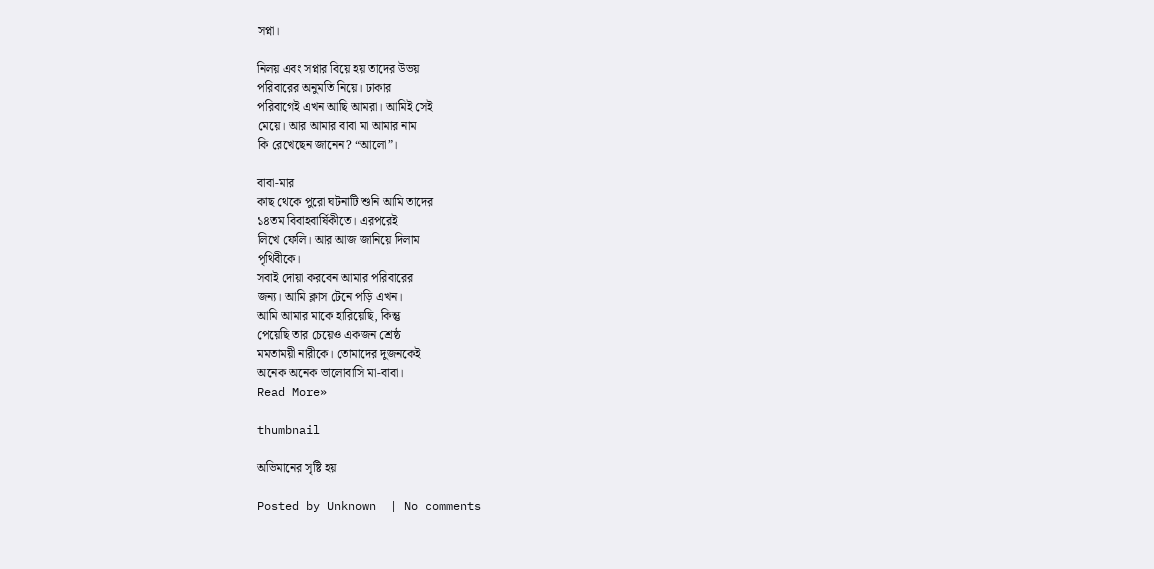সপ্না।

নিলয় এবং সপ্নার বিয়ে হয় তাদের উভয়
পরিবারের অনুমতি নিয়ে। ঢাকার
পরিবাগেই এখন আছি আমরা। আমিই সেই
মেয়ে। আর আমার বাবা মা আমার নাম
কি রেখেছেন জানেন? “আলো”।

বাবা-মার
কাছ থেকে পুরো ঘটনাটি শুনি আমি তাদের
১৪তম বিবাহবার্ষিকীতে। এরপরেই
লিখে ফেলি। আর আজ জানিয়ে দিলাম
পৃথিবীকে।
সবাই দোয়া করবেন আমার পরিবারের
জন্য। আমি ক্লাস টেনে পড়ি এখন।
আমি আমার মাকে হারিয়েছি, কিন্তু
পেয়েছি তার চেয়েও একজন শ্রেষ্ঠ
মমতাময়ী নারীকে। তোমাদের দুজনকেই
অনেক অনেক ভালোবাসি মা-বাবা।
Read More»

thumbnail

অভিমানের সৃষ্টি হয়

Posted by Unknown  | No comments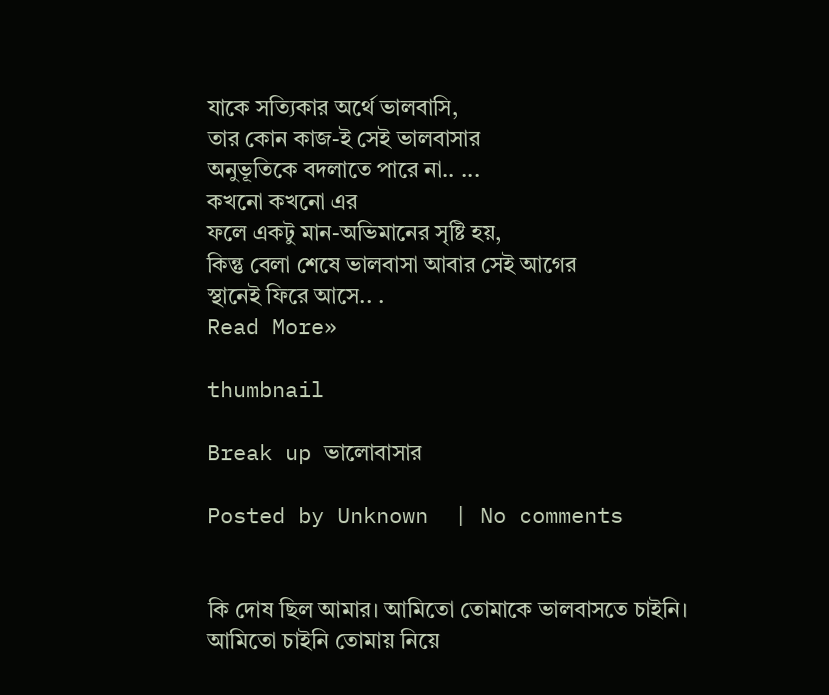যাকে সত্যিকার অর্থে ভালবাসি,
তার কোন কাজ-ই সেই ভালবাসার
অনুভূতিকে বদলাতে পারে না.. ...
কখনো কখনো এর
ফলে একটু মান-অভিমানের সৃষ্টি হয়,
কিন্তু বেলা শেষে ভালবাসা আবার সেই আগের
স্থানেই ফিরে আসে.. .
Read More»

thumbnail

Break up ভালোবাসার

Posted by Unknown  | No comments


কি দোষ ছিল আমার। আমিতো তোমাকে ভালবাসতে চাইনি। আমিতো চাইনি তোমায় নিয়ে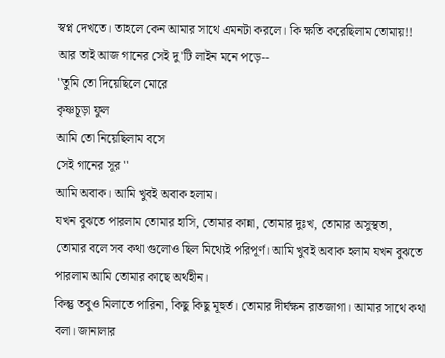স্বপ্ন দেখতে। তাহলে কেন আমার সাথে এমনটা করলে। কি ক্ষতি করেছিলাম তোমায়!!
আর তাই আজ গানের সেই দু'টি লাইন মনে পড়ে--
''তুমি তো দিয়েছিলে মোরে
কৃষ্ণচূড়া ফুল
আমি তো নিয়েছিলাম বসে
সেই গানের সূর ''
আমি অবাক। আমি খুবই অবাক হলাম।
যখন বুঝতে পারলাম তোমার হাসি, তোমার কান্না, তোমার দুঃখ, তোমার অসুস্থতা,
তোমার বলে সব কথা গুলোও ছিল মিথ্যেই পরিপূর্ণ। আমি খুবই অবাক হলাম যখন বুঝতে পারলাম আমি তোমার কাছে অর্থহীন।
কিন্তু তবুও মিলাতে পারিনা, কিছু কিছু মূহুর্ত। তোমার দীর্ঘক্ষন রাতজাগা। আমার সাথে কথা বলা। জানালার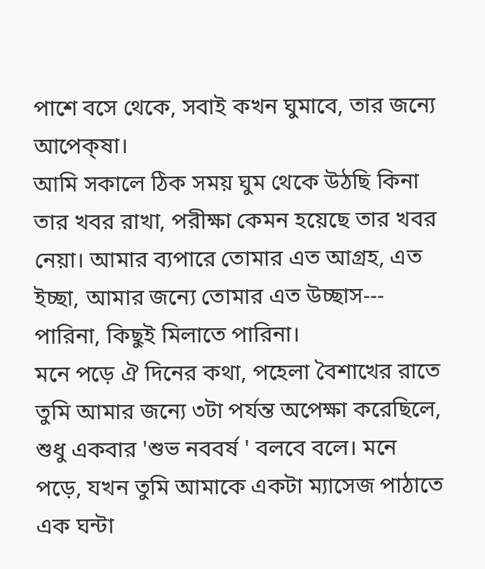পাশে বসে থেকে, সবাই কখন ঘুমাবে, তার জন্যে আপেক্‌ষা।
আমি সকালে ঠিক সময় ঘুম থেকে উঠছি কিনা তার খবর রাখা, পরীক্ষা কেমন হয়েছে তার খবর নেয়া। আমার ব্যপারে তোমার এত আগ্রহ, এত ইচ্ছা, আমার জন্যে তোমার এত উচ্ছাস---
পারিনা, কিছুই মিলাতে পারিনা।
মনে পড়ে ঐ দিনের কথা, পহেলা বৈশাখের রাতে তুমি আমার জন্যে ৩টা পর্যন্ত অপেক্ষা করেছিলে, শুধু একবার 'শুভ নববর্ষ ' বলবে বলে। মনে পড়ে, যখন তুমি আমাকে একটা ম্যাসেজ পাঠাতে এক ঘন্টা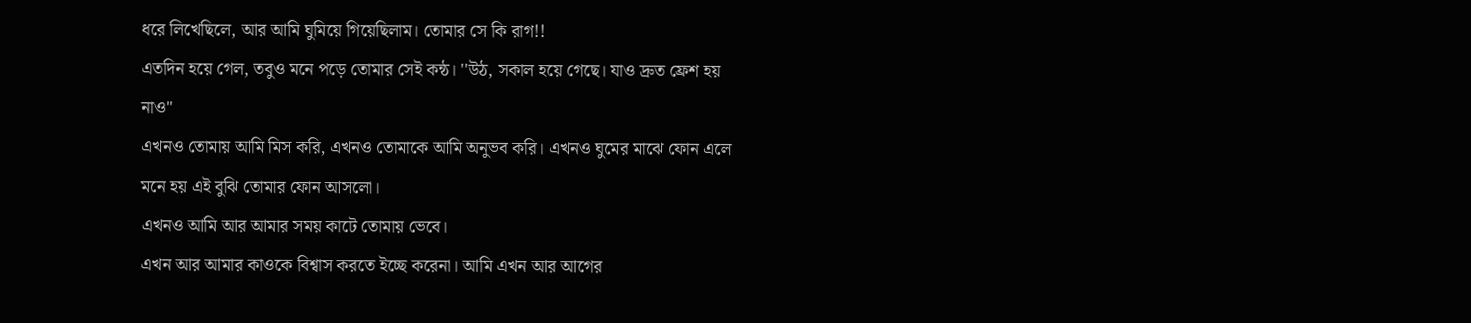ধরে লিখেছিলে, আর আমি ঘুমিয়ে গিয়েছিলাম। তোমার সে কি রাগ!!
এতদিন হয়ে গেল, তবুও মনে পড়ে তোমার সেই কন্ঠ। ''উঠ, সকাল হয়ে গেছে। যাও দ্রুত ফ্রেশ হয় নাও''
এখনও তোমায় আমি মিস করি, এখনও তোমাকে আমি অনুভব করি। এখনও ঘুমের মাঝে ফোন এলে মনে হয় এই বুঝি তোমার ফোন আসলো।
এখনও আমি আর আমার সময় কাটে তোমায় ভেবে।
এখন আর আমার কাওকে বিশ্বাস করতে ইচ্ছে করেনা। আমি এখন আর আগের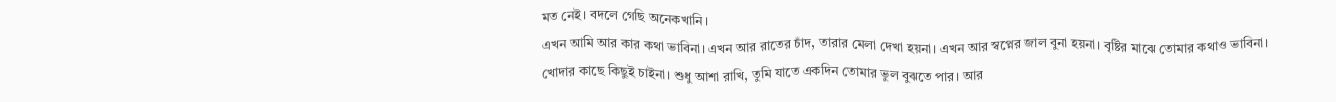মত নেই। বদলে গেছি অনেকখানি।
এখন আমি আর কার কথা ভাবিনা। এখন আর রাতের চাঁদ, তারার মেলা দেখা হয়না। এখন আর স্বপ্নের জাল বুনা হয়না। বৃষ্টির মাঝে তোমার কথাও ভাবিনা।
খোদার কাছে কিছুই চাইনা। শুধু আশা রাখি, তুমি যাতে একদিন তোমার ভুল বুঝতে পার। আর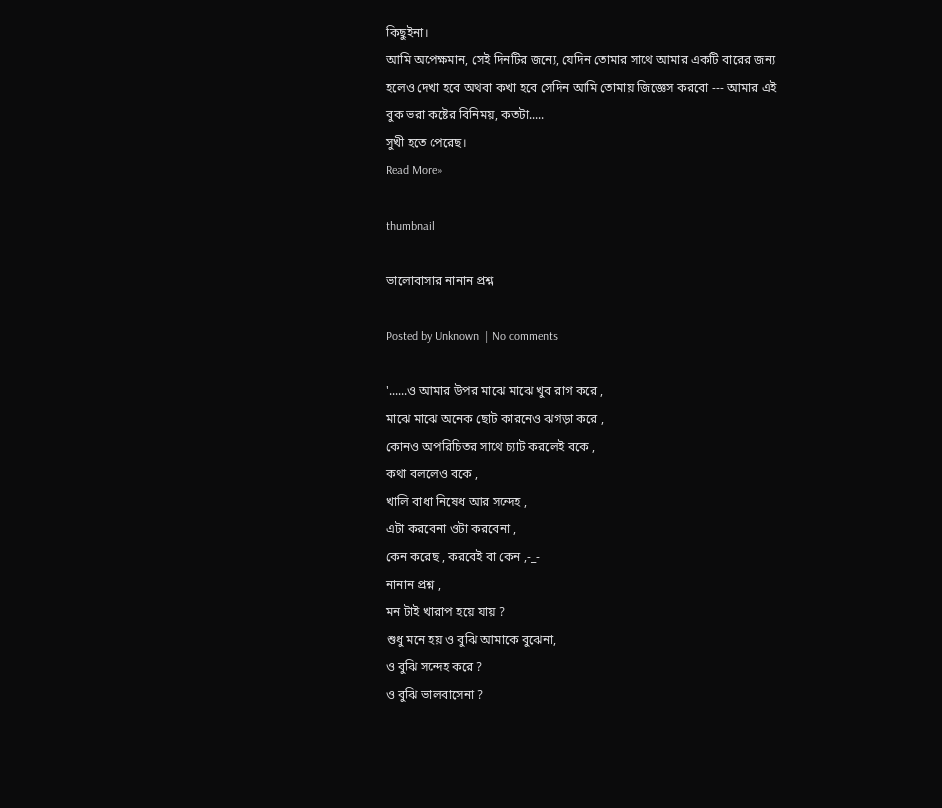কিছুইনা।
আমি অপেক্ষমান, সেই দিনটির জন্যে, যেদিন তোমার সাথে আমার একটি বারের জন্য হলেও দেখা হবে অথবা কখা হবে সেদিন আমি তোমায় জিজ্ঞেস করবো --- আমার এই বুক ভরা কষ্টের বিনিময়, কতটা.....
সুখী হতে পেরেছ।
Read More»

thumbnail

ভালোবাসার নানান প্রশ্ন

Posted by Unknown  | No comments

'......ও আমার উপর মাঝে মাঝে খুব রাগ করে ,
মাঝে মাঝে অনেক ছোট কারনেও ঝগড়া করে ,
কোনও অপরিচিতর সাথে চ্যাট করলেই বকে ,
কথা বললেও বকে ,
খালি বাধা নিষেধ আর সন্দেহ ,
এটা করবেনা ওটা করবেনা ,
কেন করেছ , করবেই বা কেন ,-_-
নানান প্রশ্ন ,
মন টাই খারাপ হয়ে যায় ?
শুধু মনে হয় ও বুঝি আমাকে বুঝেনা,
ও বুঝি সন্দেহ করে ?
ও বুঝি ভালবাসেনা ?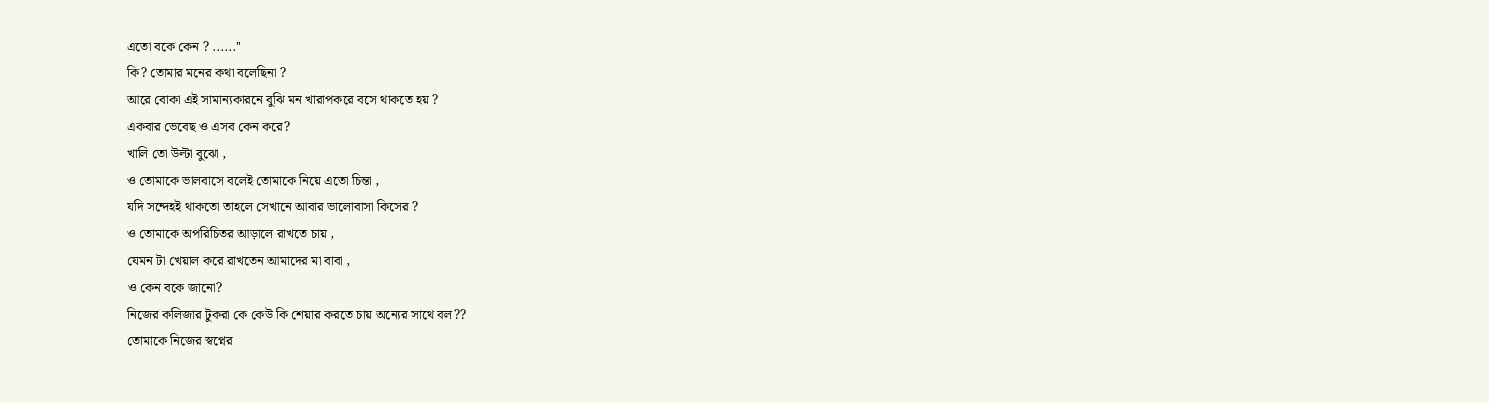এতো বকে কেন ? ......''
কি? তোমার মনের কথা বলেছিনা ?
আরে বোকা এই সামান্যকারনে বুঝি মন খারাপকরে বসে থাকতে হয় ?
একবার ভেবেছ ও এসব কেন করে?
খালি তো উল্টা বুঝো ,
ও তোমাকে ভালবাসে বলেই তোমাকে নিয়ে এতো চিন্তা ,
যদি সন্দেহই থাকতো তাহলে সেখানে আবার ভালোবাসা কিসের ?
ও তোমাকে অপরিচিতর আড়ালে রাখতে চায় ,
যেমন টা খেয়াল করে রাখতেন আমাদের মা বাবা ,
ও কেন বকে জানো?
নিজের কলিজার টুকরা কে কেউ কি শেয়ার করতে চায় অন্যের সাথে বল??
তোমাকে নিজের স্বপ্নের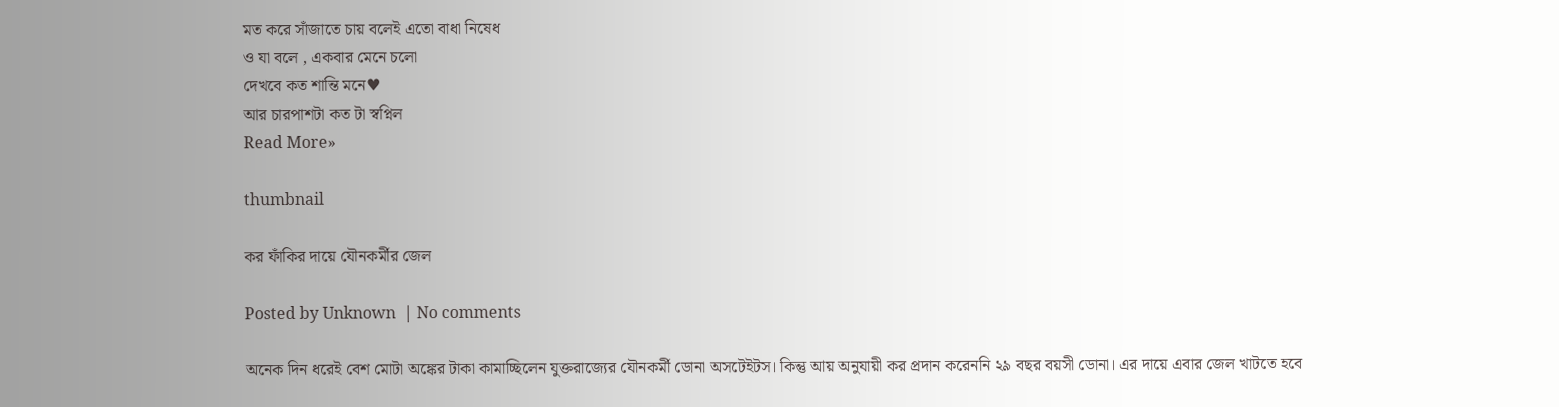মত করে সাঁজাতে চায় বলেই এতো বাধা নিষেধ
ও যা বলে , একবার মেনে চলো
দেখবে কত শান্তি মনে♥
আর চারপাশটা কত টা স্বপ্নিল
Read More»

thumbnail

কর ফাঁকির দায়ে যৌনকর্মীর জেল

Posted by Unknown  | No comments

অনেক দিন ধরেই বেশ মোটা অঙ্কের টাকা কামাচ্ছিলেন যুক্তরাজ্যের যৌনকর্মী ডোনা অসটেইটস। কিন্তু আয় অনুযায়ী কর প্রদান করেননি ২৯ বছর বয়সী ডোনা। এর দায়ে এবার জেল খাটতে হবে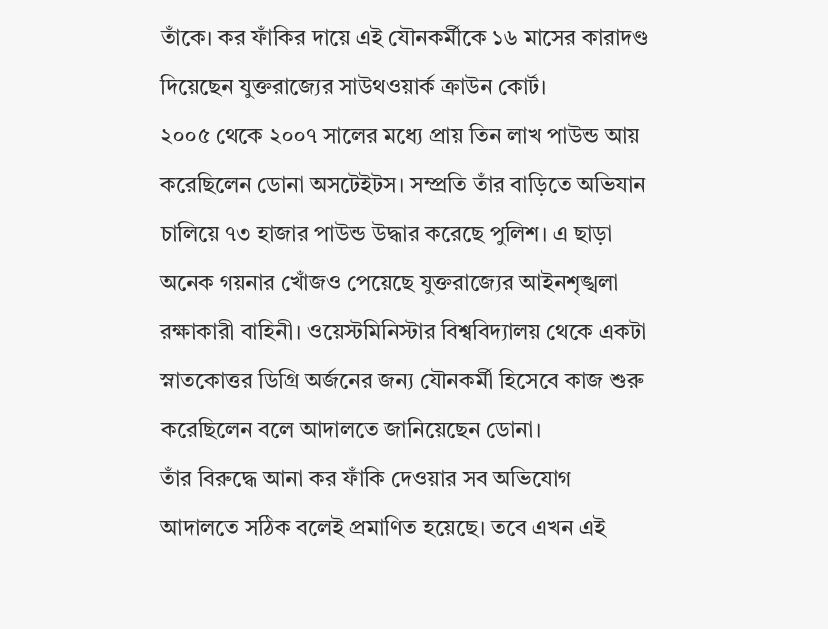তাঁকে। কর ফাঁকির দায়ে এই যৌনকর্মীকে ১৬ মাসের কারাদণ্ড দিয়েছেন যুক্তরাজ্যের সাউথওয়ার্ক ক্রাউন কোর্ট।
২০০৫ থেকে ২০০৭ সালের মধ্যে প্রায় তিন লাখ পাউন্ড আয় করেছিলেন ডোনা অসটেইটস। সম্প্রতি তাঁর বাড়িতে অভিযান চালিয়ে ৭৩ হাজার পাউন্ড উদ্ধার করেছে পুলিশ। এ ছাড়া অনেক গয়নার খোঁজও পেয়েছে যুক্তরাজ্যের আইনশৃঙ্খলা রক্ষাকারী বাহিনী। ওয়েস্টমিনিস্টার বিশ্ববিদ্যালয় থেকে একটা স্নাতকোত্তর ডিগ্রি অর্জনের জন্য যৌনকর্মী হিসেবে কাজ শুরু করেছিলেন বলে আদালতে জানিয়েছেন ডোনা।
তাঁর বিরুদ্ধে আনা কর ফাঁকি দেওয়ার সব অভিযোগ আদালতে সঠিক বলেই প্রমাণিত হয়েছে। তবে এখন এই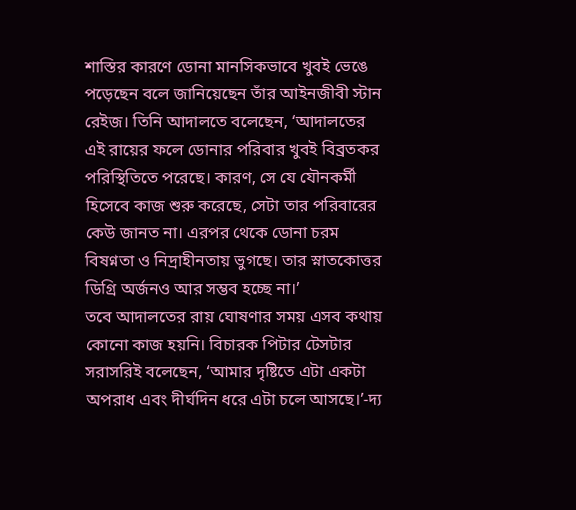শাস্তির কারণে ডোনা মানসিকভাবে খুবই ভেঙে পড়েছেন বলে জানিয়েছেন তাঁর আইনজীবী স্টান রেইজ। তিনি আদালতে বলেছেন, ‘আদালতের এই রায়ের ফলে ডোনার পরিবার খুবই বিব্রতকর পরিস্থিতিতে পরেছে। কারণ, সে যে যৌনকর্মী হিসেবে কাজ শুরু করেছে, সেটা তার পরিবারের কেউ জানত না। এরপর থেকে ডোনা চরম বিষণ্নতা ও নিদ্রাহীনতায় ভুগছে। তার স্নাতকোত্তর ডিগ্রি অর্জনও আর সম্ভব হচ্ছে না।’
তবে আদালতের রায় ঘোষণার সময় এসব কথায় কোনো কাজ হয়নি। বিচারক পিটার টেসটার সরাসরিই বলেছেন, ‘আমার দৃষ্টিতে এটা একটা অপরাধ এবং দীর্ঘদিন ধরে এটা চলে আসছে।’-দ্য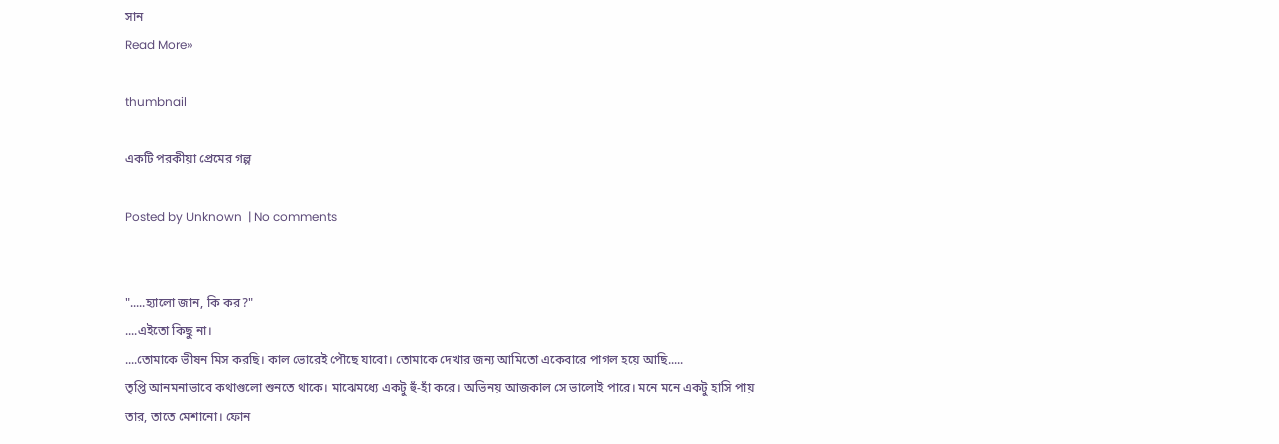সান
Read More»

thumbnail

একটি পরকীয়া প্রেমের গল্প

Posted by Unknown  | No comments


".....হ্যালো জান, কি কর?"
....এইতো কিছু না।
....তোমাকে ভীষন মিস করছি। কাল ভোরেই পৌছে যাবো। তোমাকে দেখার জন্য আমিতো একেবারে পাগল হয়ে আছি.....
তৃপ্তি আনমনাভাবে কথাগুলো শুনতে থাকে। মাঝেমধ্যে একটু হুঁ-হাঁ করে। অভিনয় আজকাল সে ভালোই পারে। মনে মনে একটু হাসি পায় তার, তাতে মেশানো। ফোন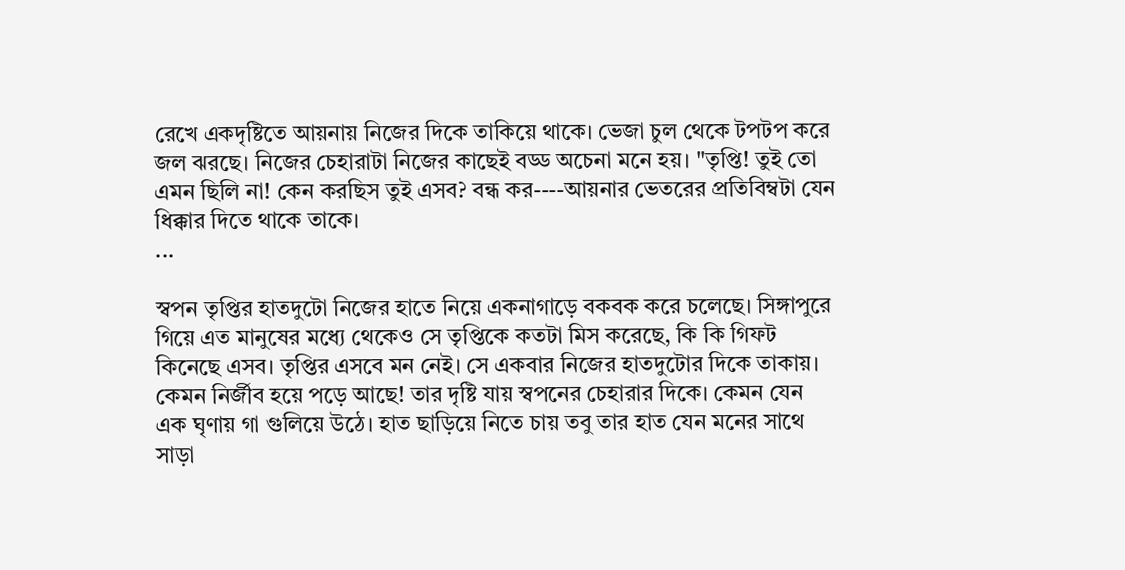রেখে একদৃষ্টিতে আয়নায় নিজের দিকে তাকিয়ে থাকে। ভেজা চুল থেকে টপটপ করে জল ঝরছে। নিজের চেহারাটা নিজের কাছেই বড্ড অচেনা মনে হয়। "তৃপ্তি! তুই তো এমন ছিলি না! কেন করছিস তুই এসব? বন্ধ কর----আয়নার ভেতরের প্রতিবিম্বটা যেন ধিক্কার দিতে থাকে তাকে।
...

স্বপন তৃপ্তির হাতদুটো নিজের হাতে নিয়ে একনাগাড়ে বকবক করে চলেছে। সিঙ্গাপুরে গিয়ে এত মানুষের মধ্যে থেকেও সে তৃপ্তিকে কতটা মিস করেছে, কি কি গিফট কিনেছে এসব। তৃপ্তির এসবে মন নেই। সে একবার নিজের হাতদুটোর দিকে তাকায়। কেমন নির্জীব হয়ে পড়ে আছে! তার দৃষ্টি যায় স্বপনের চেহারার দিকে। কেমন যেন এক ঘৃণায় গা গুলিয়ে উঠে। হাত ছাড়িয়ে নিতে চায় তবু তার হাত যেন মনের সাথে সাড়া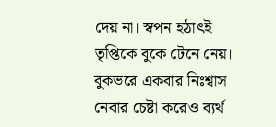দেয় না। স্বপন হঠাৎই তৃপ্তিকে বুকে টেনে নেয়। বুকভরে একবার নিঃশ্বাস নেবার চেষ্টা করেও ব্যর্থ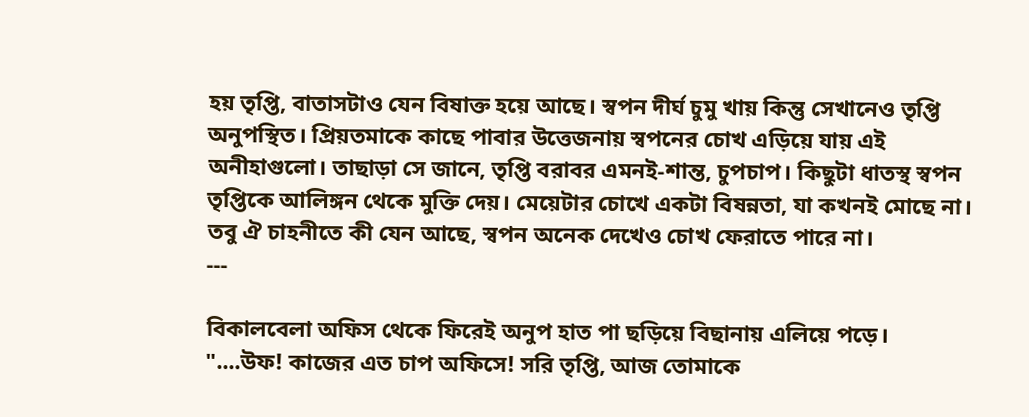হয় তৃপ্তি, বাতাসটাও যেন বিষাক্ত হয়ে আছে। স্বপন দীর্ঘ চুমু খায় কিন্তু সেখানেও তৃপ্তি অনুপস্থিত। প্রিয়তমাকে কাছে পাবার উত্তেজনায় স্বপনের চোখ এড়িয়ে যায় এই অনীহাগুলো। তাছাড়া সে জানে, তৃপ্তি বরাবর এমনই-শান্ত, চুপচাপ। কিছুটা ধাতস্থ স্বপন তৃপ্তিকে আলিঙ্গন থেকে মুক্তি দেয়। মেয়েটার চোখে একটা বিষন্নতা, যা কখনই মোছে না। তবু ঐ চাহনীতে কী যেন আছে, স্বপন অনেক দেখেও চোখ ফেরাতে পারে না।
---

বিকালবেলা অফিস থেকে ফিরেই অনুপ হাত পা ছড়িয়ে বিছানায় এলিয়ে পড়ে।
"....উফ! কাজের এত চাপ অফিসে! সরি তৃপ্তি, আজ তোমাকে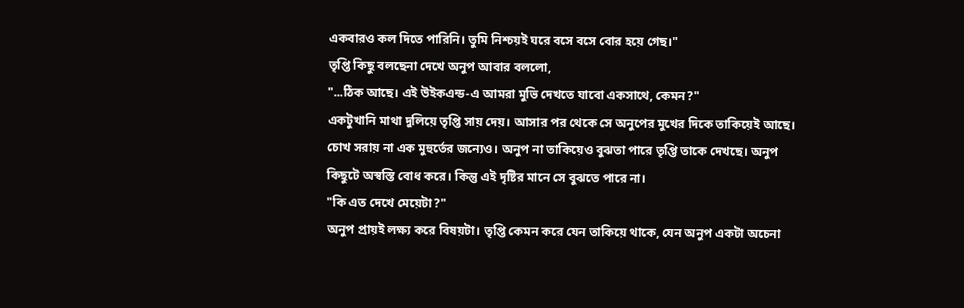একবারও কল দিতে পারিনি। তুমি নিশ্চয়ই ঘরে বসে বসে বোর হয়ে গেছ।"
তৃপ্তি কিছু বলছেনা দেখে অনুপ আবার বললো,
"...ঠিক আছে। এই উইকএন্ড-এ আমরা মুভি দেখতে যাবো একসাথে, কেমন?"
একটুখানি মাথা দুলিয়ে তৃপ্তি সায় দেয়। আসার পর থেকে সে অনুপের মুখের দিকে তাকিয়েই আছে। চোখ সরায় না এক মুহুর্তের জন্যেও। অনুপ না তাকিয়েও বুঝতা পারে তৃপ্তি তাকে দেখছে। অনুপ কিছুটে অস্বস্তি বোধ করে। কিন্তু এই দৃষ্টির মানে সে বুঝতে পারে না।
"কি এত দেখে মেয়েটা?"
অনুপ প্রায়ই লক্ষ্য করে বিষয়টা। তৃপ্তি কেমন করে যেন তাকিয়ে থাকে, যেন অনুপ একটা অচেনা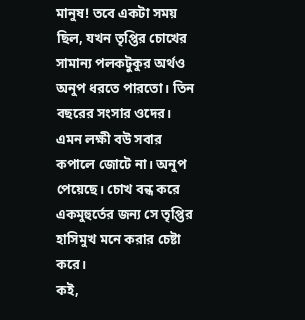মানুষ! তবে একটা সময় ছিল, যখন তৃপ্তির চোখের সামান্য পলকটুকুর অর্থও অনুপ ধরতে পারতো। তিন বছরের সংসার ওদের। এমন লক্ষী বউ সবার কপালে জোটে না। অনুপ পেয়েছে। চোখ বন্ধ করে একমুহুর্তের জন্য সে তৃপ্তির হাসিমুখ মনে করার চেষ্টা করে।
কই,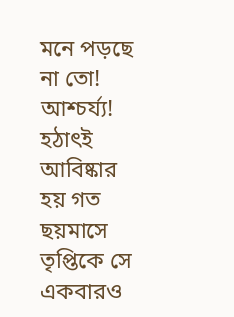মনে পড়ছে না তো! আশ্চর্য্য! হঠাৎই আবিষ্কার হয় গত ছয়মাসে তৃপ্তিকে সে একবারও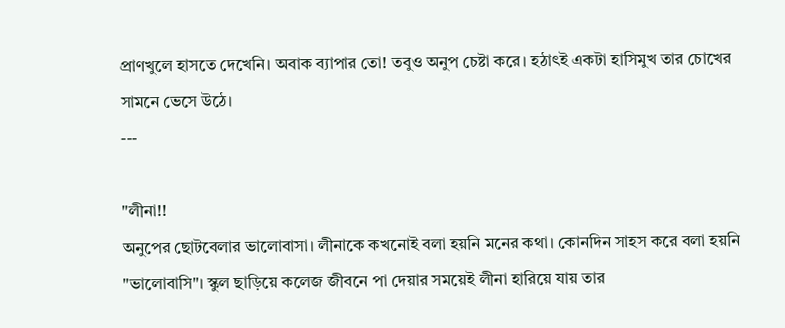প্রাণখুলে হাসতে দেখেনি। অবাক ব্যাপার তো! তবুও অনুপ চেষ্টা করে। হঠাৎই একটা হাসিমুখ তার চোখের সামনে ভেসে উঠে।
---

"লীনা!!
অনুপের ছোটবেলার ভালোবাসা। লীনাকে কখনোই বলা হয়নি মনের কথা। কোনদিন সাহস করে বলা হয়নি "ভালোবাসি"। স্কুল ছাড়িয়ে কলেজ জীবনে পা দেয়ার সময়েই লীনা হারিয়ে যায় তার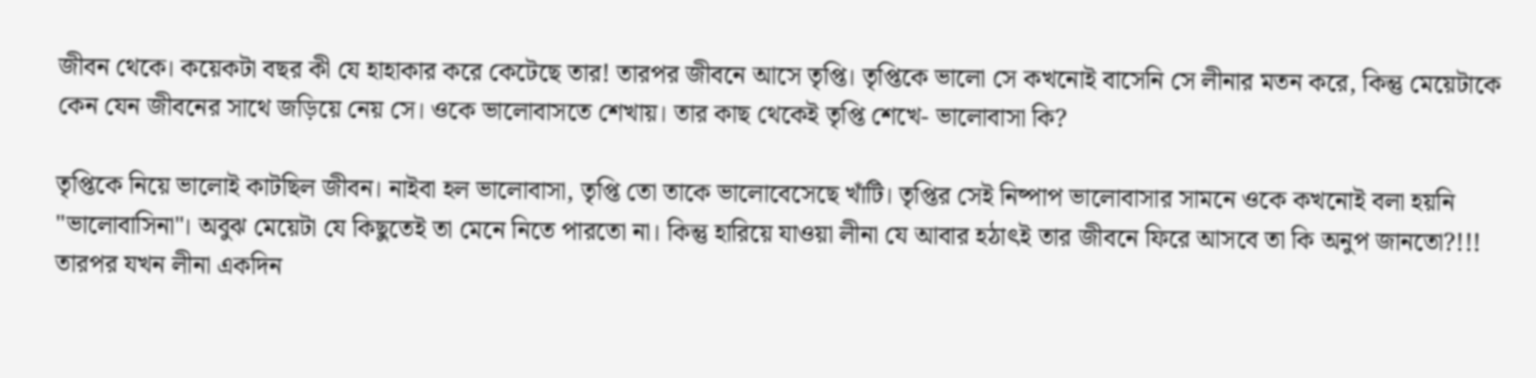জীবন থেকে। কয়েকটা বছর কী যে হাহাকার করে কেটেছে তার! তারপর জীবনে আসে তৃপ্তি। তৃপ্তিকে ভালো সে কখনোই বাসেনি সে লীনার মতন করে, কিন্তু মেয়েটাকে কেন যেন জীবনের সাথে জড়িয়ে নেয় সে। ওকে ভালোবাসতে শেখায়। তার কাছ থেকেই তৃপ্তি শেখে- ভালোবাসা কি?

তৃপ্তিকে নিয়ে ভালোই কাটছিল জীবন। নাইবা হল ভালোবাসা, তৃপ্তি তো তাকে ভালোবেসেছে খাঁটি। তৃপ্তির সেই নিষ্পাপ ভালোবাসার সামনে ওকে কখনোই বলা হয়নি "ভালোবাসিনা"। অবুঝ মেয়েটা যে কিছুতেই তা মেনে নিতে পারতো না। কিন্তু হারিয়ে যাওয়া লীনা যে আবার হঠাৎই তার জীবনে ফিরে আসবে তা কি অনুপ জানতো?!!!
তারপর যখন লীনা একদিন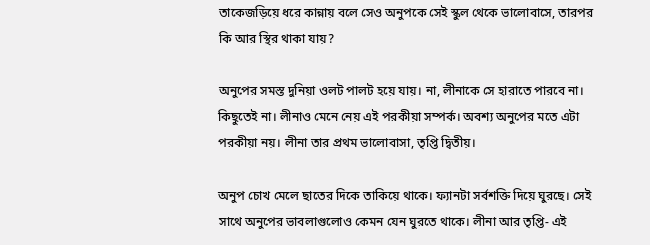তাকেজড়িয়ে ধরে কান্নায় বলে সেও অনুপকে সেই স্কুল থেকে ভালোবাসে, তারপর কি আর স্থির থাকা যায়?

অনুপের সমস্ত দুনিয়া ওলট পালট হয়ে যায়। না, লীনাকে সে হারাতে পারবে না। কিছুতেই না। লীনাও মেনে নেয় এই পরকীয়া সম্পর্ক। অবশ্য অনুপের মতে এটা পরকীয়া নয়। লীনা তার প্রথম ভালোবাসা, তৃপ্তি দ্বিতীয়।

অনুপ চোখ মেলে ছাতের দিকে তাকিয়ে থাকে। ফ্যানটা সর্বশক্তি দিয়ে ঘুরছে। সেই সাথে অনুপের ভাবলাগুলোও কেমন যেন ঘুরতে থাকে। লীনা আর তৃপ্তি- এই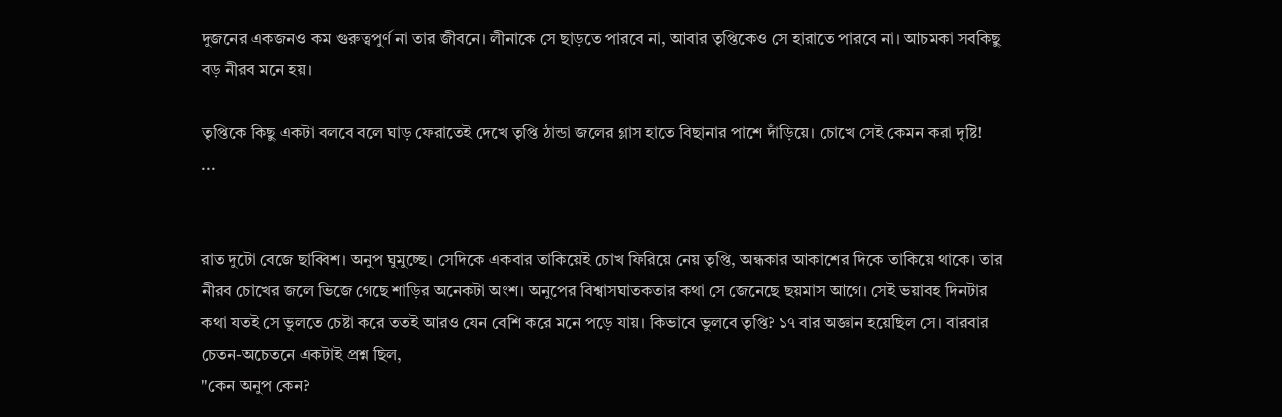দুজনের একজনও কম গুরুত্বপুর্ণ না তার জীবনে। লীনাকে সে ছাড়তে পারবে না, আবার তৃপ্তিকেও সে হারাতে পারবে না। আচমকা সবকিছু বড় নীরব মনে হয়।

তৃপ্তিকে কিছু একটা বলবে বলে ঘাড় ফেরাতেই দেখে তৃপ্তি ঠান্ডা জলের গ্লাস হাতে বিছানার পাশে দাঁড়িয়ে। চোখে সেই কেমন করা দৃষ্টি!
...


রাত দুটো বেজে ছাব্বিশ। অনুপ ঘুমুচ্ছে। সেদিকে একবার তাকিয়েই চোখ ফিরিয়ে নেয় তৃপ্তি, অন্ধকার আকাশের দিকে তাকিয়ে থাকে। তার নীরব চোখের জলে ভিজে গেছে শাড়ির অনেকটা অংশ। অনুপের বিশ্বাসঘাতকতার কথা সে জেনেছে ছয়মাস আগে। সেই ভয়াবহ দিনটার কথা যতই সে ভুলতে চেষ্টা করে ততই আরও যেন বেশি করে মনে পড়ে যায়। কিভাবে ভুলবে তৃপ্তি? ১৭ বার অজ্ঞান হয়েছিল সে। বারবার চেতন-অচেতনে একটাই প্রশ্ন ছিল,
"কেন অনুপ কেন?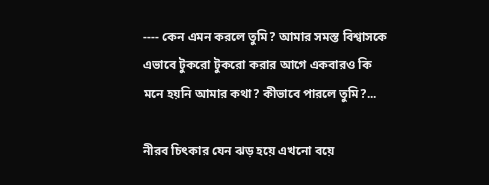---- কেন এমন করলে তুমি? আমার সমস্ত বিশ্বাসকে এভাবে টুকরো টুকরো করার আগে একবারও কি মনে হয়নি আমার কথা? কীভাবে পারলে তুমি?...

নীরব চিৎকার যেন ঝড় হয়ে এখনো বয়ে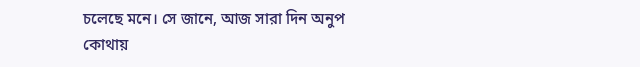চলেছে মনে। সে জানে, আজ সারা দিন অনুপ কোথায়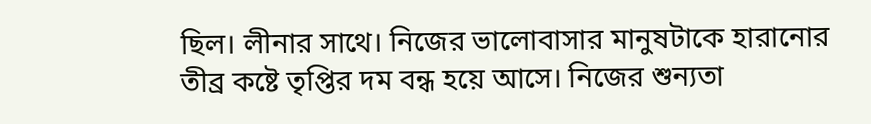ছিল। লীনার সাথে। নিজের ভালোবাসার মানুষটাকে হারানোর তীব্র কষ্টে তৃপ্তির দম বন্ধ হয়ে আসে। নিজের শুন্যতা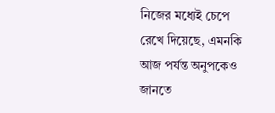নিজের মধ্যেই চেপে রেখে দিয়েছে, এমনকি আজ পর্যন্ত অনুপকেও জানতে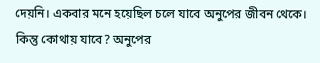দেয়নি। একবার মনে হয়েছিল চলে যাবে অনুপের জীবন থেকে। কিন্তু কোথায় যাবে? অনুপের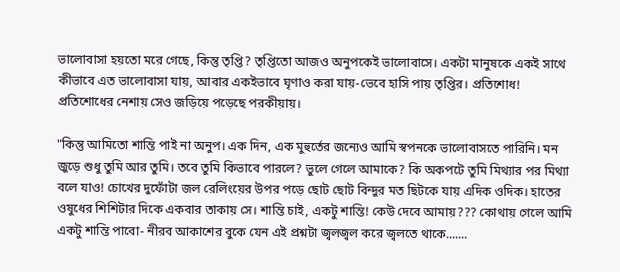ভালোবাসা হয়তো মরে গেছে, কিন্তু তৃপ্তি? তৃপ্তিতো আজও অনুপকেই ভালোবাসে। একটা মানুষকে একই সাথে কীভাবে এত ভালোবাসা যায়, আবার একইভাবে ঘৃণাও করা যায়-ভেবে হাসি পায় তৃপ্তির। প্রতিশোধ! প্রতিশোধের নেশায় সেও জড়িয়ে পড়েছে পরকীয়ায়।

"কিন্তু আমিতো শান্তি পাই না অনুপ। এক দিন, এক মুহুর্তের জন্যেও আমি স্বপনকে ভালোবাসতে পারিনি। মন জুড়ে শুধু তুমি আর তুমি। তবে তুমি কিভাবে পারলে? ভুলে গেলে আমাকে? কি অকপটে তুমি মিথ্যার পর মিথ্যা বলে যাও! চোখের দুফোঁটা জল রেলিংয়ের উপর পড়ে ছোট ছোট বিন্দুর মত ছিটকে যায় এদিক ওদিক। হাতের ওষুধের শিশিটার দিকে একবার তাকায় সে। শান্তি চাই, একটু শান্তি! কেউ দেবে আমায়??? কোথায় গেলে আমি একটু শান্তি পাবো- নীরব আকাশের বুকে যেন এই প্রশ্নটা জ্বলজ্বল করে জ্বলতে থাকে.......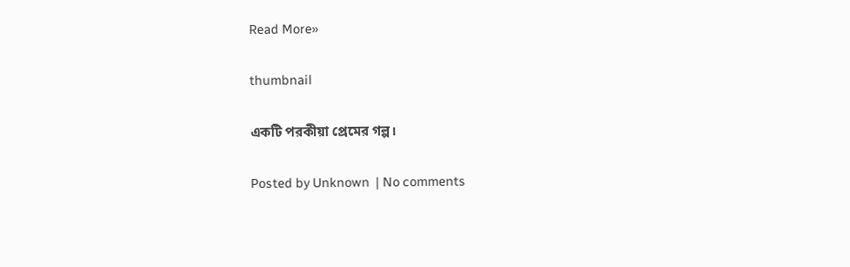Read More»

thumbnail

একটি পরকীয়া প্রেমের গল্প।

Posted by Unknown  | No comments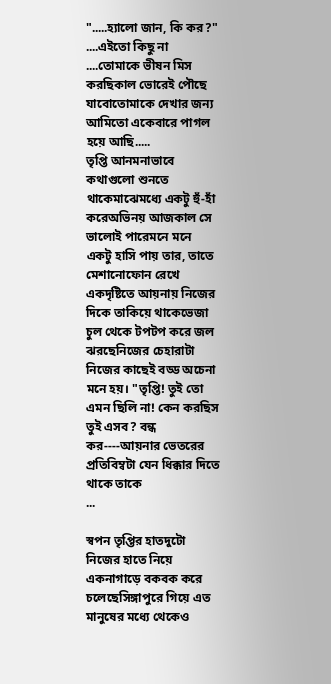".....হ্যালো জান, কি কর?"
....এইতো কিছু না
....তোমাকে ভীষন মিস করছিকাল ভোরেই পৌছে যাবোতোমাকে দেখার জন্য আমিতো একেবারে পাগল হয়ে আছি.....
তৃপ্তি আনমনাভাবে কথাগুলো শুনতে থাকেমাঝেমধ্যে একটু হুঁ-হাঁ করেঅভিনয় আজকাল সে ভালোই পারেমনে মনে একটু হাসি পায় তার, তাতে মেশানোফোন রেখে একদৃষ্টিতে আয়নায় নিজের দিকে তাকিয়ে থাকেভেজা চুল থেকে টপটপ করে জল ঝরছেনিজের চেহারাটা নিজের কাছেই বড্ড অচেনা মনে হয়। "তৃপ্তি! তুই তো এমন ছিলি না! কেন করছিস তুই এসব? বন্ধ কর----আয়নার ভেতরের প্রতিবিম্বটা যেন ধিক্কার দিতে থাকে তাকে
...

স্বপন তৃপ্তির হাতদুটো নিজের হাতে নিয়ে একনাগাড়ে বকবক করে চলেছেসিঙ্গাপুরে গিয়ে এত মানুষের মধ্যে থেকেও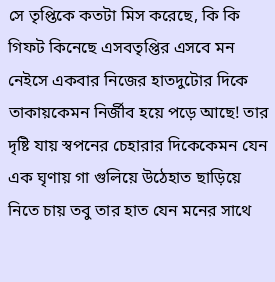সে তৃপ্তিকে কতটা মিস করেছে, কি কি গিফট কিনেছে এসবতৃপ্তির এসবে মন নেইসে একবার নিজের হাতদুটোর দিকে তাকায়কেমন নির্জীব হয়ে পড়ে আছে! তার দৃষ্টি যায় স্বপনের চেহারার দিকেকেমন যেন এক ঘৃণায় গা গুলিয়ে উঠেহাত ছাড়িয়ে নিতে চায় তবু তার হাত যেন মনের সাথে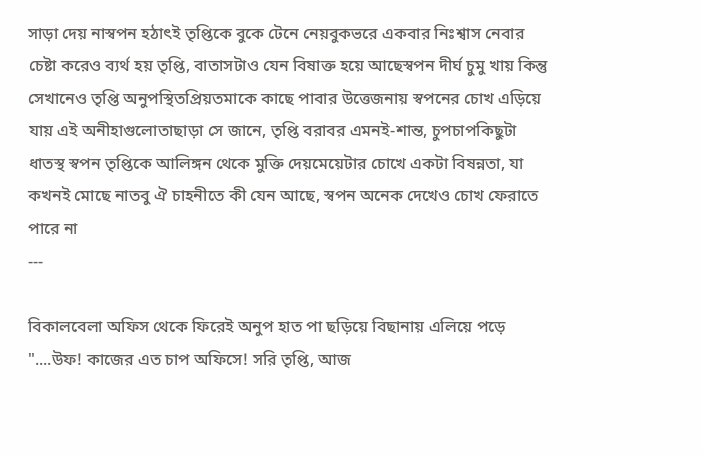সাড়া দেয় নাস্বপন হঠাৎই তৃপ্তিকে বুকে টেনে নেয়বুকভরে একবার নিঃশ্বাস নেবার চেষ্টা করেও ব্যর্থ হয় তৃপ্তি, বাতাসটাও যেন বিষাক্ত হয়ে আছেস্বপন দীর্ঘ চুমু খায় কিন্তু সেখানেও তৃপ্তি অনুপস্থিতপ্রিয়তমাকে কাছে পাবার উত্তেজনায় স্বপনের চোখ এড়িয়ে যায় এই অনীহাগুলোতাছাড়া সে জানে, তৃপ্তি বরাবর এমনই-শান্ত, চুপচাপকিছুটা ধাতস্থ স্বপন তৃপ্তিকে আলিঙ্গন থেকে মুক্তি দেয়মেয়েটার চোখে একটা বিষন্নতা, যা কখনই মোছে নাতবু ঐ চাহনীতে কী যেন আছে, স্বপন অনেক দেখেও চোখ ফেরাতে পারে না
---

বিকালবেলা অফিস থেকে ফিরেই অনুপ হাত পা ছড়িয়ে বিছানায় এলিয়ে পড়ে
"....উফ! কাজের এত চাপ অফিসে! সরি তৃপ্তি, আজ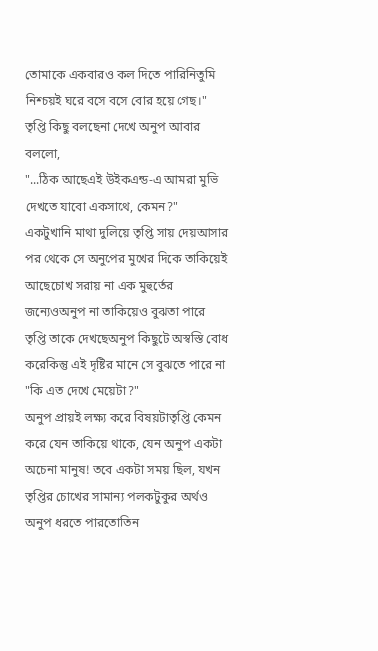তোমাকে একবারও কল দিতে পারিনিতুমি নিশ্চয়ই ঘরে বসে বসে বোর হয়ে গেছ।"
তৃপ্তি কিছু বলছেনা দেখে অনুপ আবার বললো,
"...ঠিক আছেএই উইকএন্ড-এ আমরা মুভি দেখতে যাবো একসাথে, কেমন?"
একটুখানি মাথা দুলিয়ে তৃপ্তি সায় দেয়আসার পর থেকে সে অনুপের মুখের দিকে তাকিয়েই আছেচোখ সরায় না এক মুহুর্তের জন্যেওঅনুপ না তাকিয়েও বুঝতা পারে তৃপ্তি তাকে দেখছেঅনুপ কিছুটে অস্বস্তি বোধ করেকিন্তু এই দৃষ্টির মানে সে বুঝতে পারে না
"কি এত দেখে মেয়েটা?"
অনুপ প্রায়ই লক্ষ্য করে বিষয়টাতৃপ্তি কেমন করে যেন তাকিয়ে থাকে, যেন অনুপ একটা অচেনা মানুষ! তবে একটা সময় ছিল, যখন তৃপ্তির চোখের সামান্য পলকটুকুর অর্থও অনুপ ধরতে পারতোতিন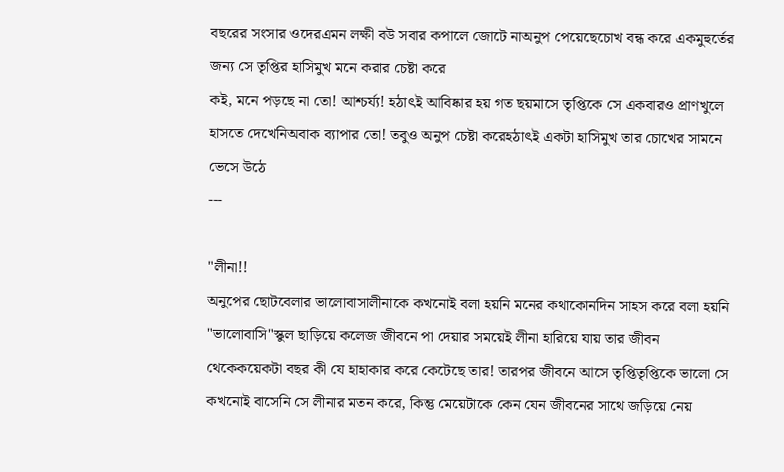বছরের সংসার ওদেরএমন লক্ষী বউ সবার কপালে জোটে নাঅনুপ পেয়েছেচোখ বন্ধ করে একমুহুর্তের জন্য সে তৃপ্তির হাসিমুখ মনে করার চেষ্টা করে
কই, মনে পড়ছে না তো! আশ্চর্য্য! হঠাৎই আবিষ্কার হয় গত ছয়মাসে তৃপ্তিকে সে একবারও প্রাণখুলে হাসতে দেখেনিঅবাক ব্যাপার তো! তবুও অনুপ চেষ্টা করেহঠাৎই একটা হাসিমুখ তার চোখের সামনে ভেসে উঠে
---

"লীনা!!
অনুপের ছোটবেলার ভালোবাসালীনাকে কখনোই বলা হয়নি মনের কথাকোনদিন সাহস করে বলা হয়নি "ভালোবাসি"স্কুল ছাড়িয়ে কলেজ জীবনে পা দেয়ার সময়েই লীনা হারিয়ে যায় তার জীবন থেকেকয়েকটা বছর কী যে হাহাকার করে কেটেছে তার! তারপর জীবনে আসে তৃপ্তিতৃপ্তিকে ভালো সে কখনোই বাসেনি সে লীনার মতন করে, কিন্তু মেয়েটাকে কেন যেন জীবনের সাথে জড়িয়ে নেয়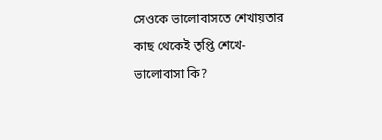সেওকে ভালোবাসতে শেখায়তার কাছ থেকেই তৃপ্তি শেখে- ভালোবাসা কি?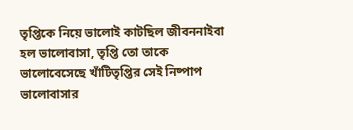তৃপ্তিকে নিয়ে ভালোই কাটছিল জীবননাইবা হল ভালোবাসা, তৃপ্তি তো তাকে ভালোবেসেছে খাঁটিতৃপ্তির সেই নিষ্পাপ ভালোবাসার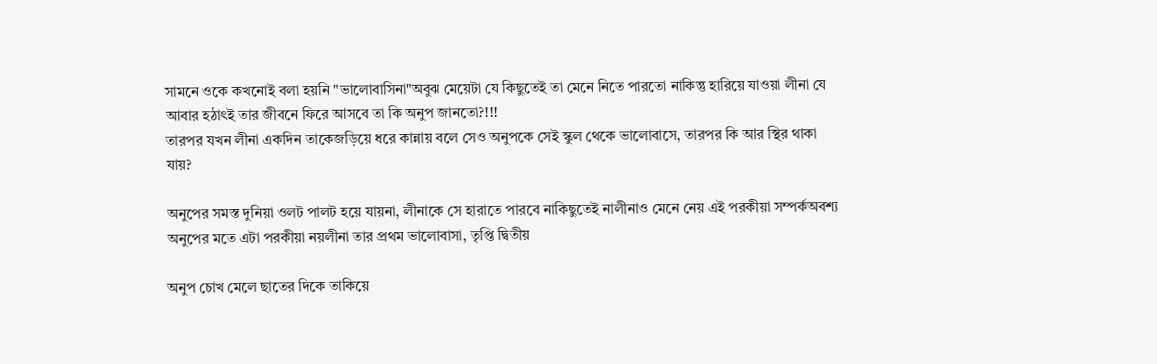সামনে ওকে কখনোই বলা হয়নি "ভালোবাসিনা"অবুঝ মেয়েটা যে কিছুতেই তা মেনে নিতে পারতো নাকিন্তু হারিয়ে যাওয়া লীনা যে আবার হঠাৎই তার জীবনে ফিরে আসবে তা কি অনুপ জানতো?!!!
তারপর যখন লীনা একদিন তাকেজড়িয়ে ধরে কান্নায় বলে সেও অনুপকে সেই স্কুল থেকে ভালোবাসে, তারপর কি আর স্থির থাকা যায়?

অনুপের সমস্ত দুনিয়া ওলট পালট হয়ে যায়না, লীনাকে সে হারাতে পারবে নাকিছুতেই নালীনাও মেনে নেয় এই পরকীয়া সম্পর্কঅবশ্য অনুপের মতে এটা পরকীয়া নয়লীনা তার প্রথম ভালোবাসা, তৃপ্তি দ্বিতীয়

অনুপ চোখ মেলে ছাতের দিকে তাকিয়ে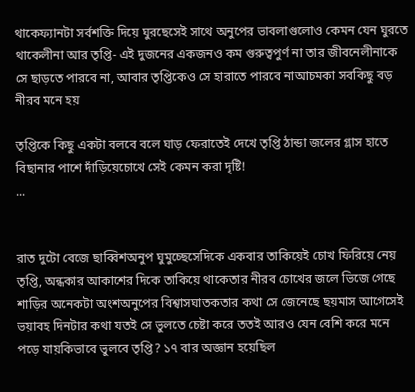থাকেফ্যানটা সর্বশক্তি দিয়ে ঘুরছেসেই সাথে অনুপের ভাবলাগুলোও কেমন যেন ঘুরতে থাকেলীনা আর তৃপ্তি- এই দুজনের একজনও কম গুরুত্বপুর্ণ না তার জীবনেলীনাকে সে ছাড়তে পারবে না, আবার তৃপ্তিকেও সে হারাতে পারবে নাআচমকা সবকিছু বড় নীরব মনে হয়

তৃপ্তিকে কিছু একটা বলবে বলে ঘাড় ফেরাতেই দেখে তৃপ্তি ঠান্ডা জলের গ্লাস হাতে বিছানার পাশে দাঁড়িয়েচোখে সেই কেমন করা দৃষ্টি!
...


রাত দুটো বেজে ছাব্বিশঅনুপ ঘুমুচ্ছেসেদিকে একবার তাকিয়েই চোখ ফিরিয়ে নেয় তৃপ্তি, অন্ধকার আকাশের দিকে তাকিয়ে থাকেতার নীরব চোখের জলে ভিজে গেছে শাড়ির অনেকটা অংশঅনুপের বিশ্বাসঘাতকতার কথা সে জেনেছে ছয়মাস আগেসেই ভয়াবহ দিনটার কথা যতই সে ভুলতে চেষ্টা করে ততই আরও যেন বেশি করে মনে পড়ে যায়কিভাবে ভুলবে তৃপ্তি? ১৭ বার অজ্ঞান হয়েছিল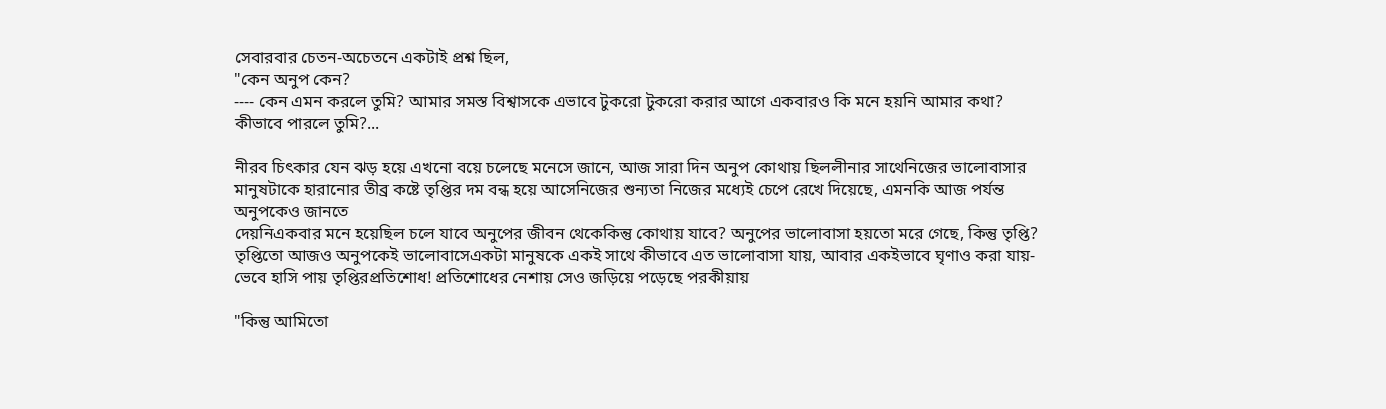সেবারবার চেতন-অচেতনে একটাই প্রশ্ন ছিল,
"কেন অনুপ কেন?
---- কেন এমন করলে তুমি? আমার সমস্ত বিশ্বাসকে এভাবে টুকরো টুকরো করার আগে একবারও কি মনে হয়নি আমার কথা? কীভাবে পারলে তুমি?...

নীরব চিৎকার যেন ঝড় হয়ে এখনো বয়ে চলেছে মনেসে জানে, আজ সারা দিন অনুপ কোথায় ছিললীনার সাথেনিজের ভালোবাসার মানুষটাকে হারানোর তীব্র কষ্টে তৃপ্তির দম বন্ধ হয়ে আসেনিজের শুন্যতা নিজের মধ্যেই চেপে রেখে দিয়েছে, এমনকি আজ পর্যন্ত অনুপকেও জানতে
দেয়নিএকবার মনে হয়েছিল চলে যাবে অনুপের জীবন থেকেকিন্তু কোথায় যাবে? অনুপের ভালোবাসা হয়তো মরে গেছে, কিন্তু তৃপ্তি? তৃপ্তিতো আজও অনুপকেই ভালোবাসেএকটা মানুষকে একই সাথে কীভাবে এত ভালোবাসা যায়, আবার একইভাবে ঘৃণাও করা যায়-ভেবে হাসি পায় তৃপ্তিরপ্রতিশোধ! প্রতিশোধের নেশায় সেও জড়িয়ে পড়েছে পরকীয়ায়

"কিন্তু আমিতো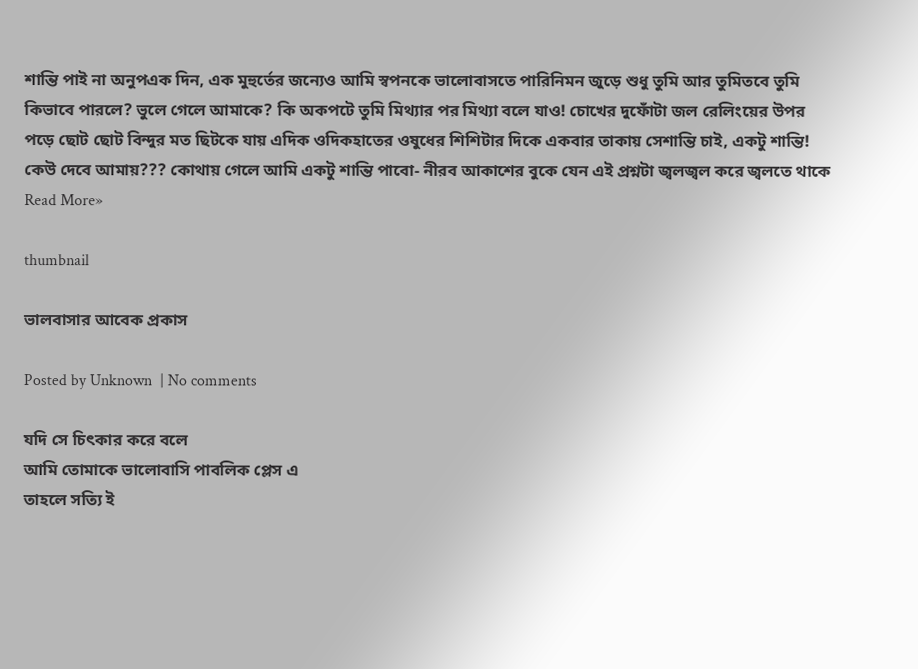শান্তি পাই না অনুপএক দিন, এক মুহুর্তের জন্যেও আমি স্বপনকে ভালোবাসতে পারিনিমন জুড়ে শুধু তুমি আর তুমিতবে তুমি কিভাবে পারলে? ভুলে গেলে আমাকে? কি অকপটে তুমি মিথ্যার পর মিথ্যা বলে যাও! চোখের দুফোঁটা জল রেলিংয়ের উপর পড়ে ছোট ছোট বিন্দুর মত ছিটকে যায় এদিক ওদিকহাতের ওষুধের শিশিটার দিকে একবার তাকায় সেশান্তি চাই, একটু শান্তি! কেউ দেবে আমায়??? কোথায় গেলে আমি একটু শান্তি পাবো- নীরব আকাশের বুকে যেন এই প্রশ্নটা জ্বলজ্বল করে জ্বলতে থাকে
Read More»

thumbnail

ভালবাসার আবেক প্রকাস

Posted by Unknown  | No comments

যদি সে চিৎকার করে বলে
আমি তোমাকে ভালোবাসি পাবলিক প্লেস এ
তাহলে সত্যি ই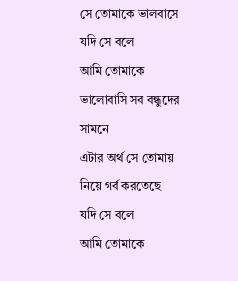সে তোমাকে ভালবাসে
যদি সে বলে
আমি তোমাকে ভালোবাসি সব বন্ধুদের সামনে
এটার অর্থ সে তোমায় নিয়ে গর্ব করতেছে
যদি সে বলে
আমি তোমাকে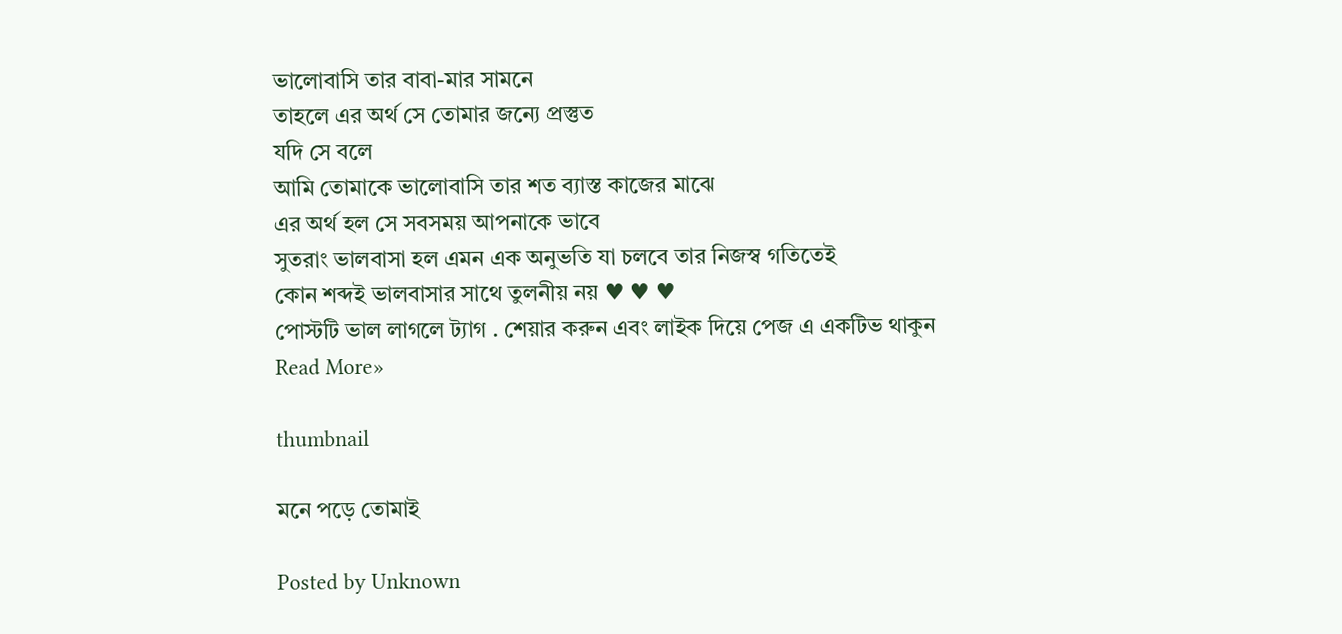ভালোবাসি তার বাবা-মার সামনে
তাহলে এর অর্থ সে তোমার জন্যে প্রস্তুত
যদি সে বলে
আমি তোমাকে ভালোবাসি তার শত ব্যাস্ত কাজের মাঝে
এর অর্থ হল সে সবসময় আপনাকে ভাবে
সুতরাং ভালবাসা হল এমন এক অনুভতি যা চলবে তার নিজস্ব গতিতেই
কোন শব্দই ভালবাসার সাথে তুলনীয় নয় ♥ ♥ ♥
পোস্টটি ভাল লাগলে ট্যাগ . শেয়ার করুন এবং লাইক দিয়ে পেজ এ একটিভ থাকুন
Read More»

thumbnail

মনে পড়ে তোমাই

Posted by Unknown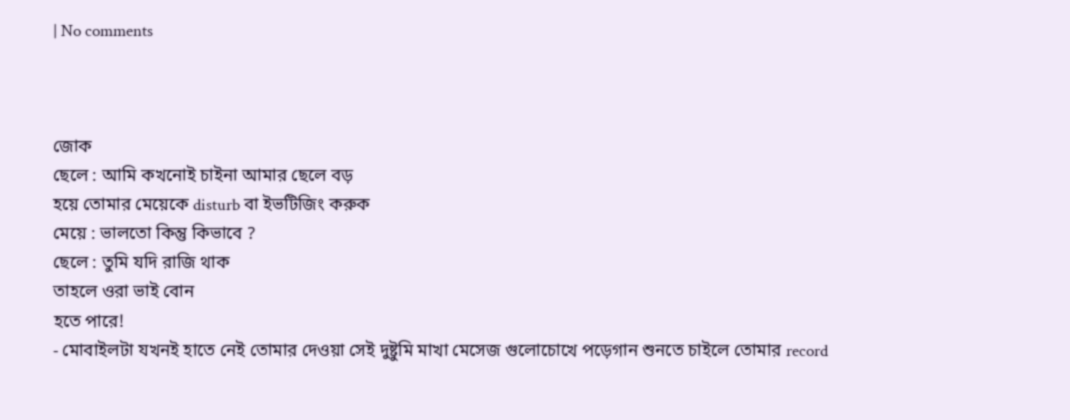| No comments



জোক
ছেলে : আমি কখনোই চাইনা আমার ছেলে বড়
হয়ে তোমার মেয়েকে disturb বা ইভটিজিং করুক
মেয়ে : ভালতো কিন্তু কিভাবে ?
ছেলে : তুমি যদি রাজি থাক
তাহলে ওরা ভাই বোন
হতে পারে!
- মোবাইলটা যখনই হাতে নেই তোমার দেওয়া সেই দুষ্টুমি মাখা মেসেজ গুলোচোখে পড়েগান শুনতে চাইলে তোমার record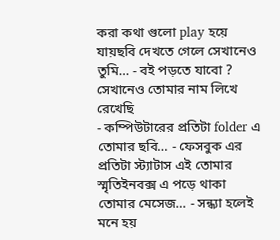করা কথা গুলো play হয়ে যায়ছবি দেখতে গেলে সেখানেও তুমি… - বই পড়তে যাবো ? সেখানেও তোমার নাম লিখে রেখেছি
- কম্পিউটারের প্রতিটা folder এ তোমার ছবি… - ফেসবুক এর প্রতিটা স্ট্যাটাস এই তোমার স্মৃতিইনবক্স এ পড়ে থাকা তোমার মেসেজ… - সন্ধ্যা হলেই মনে হয়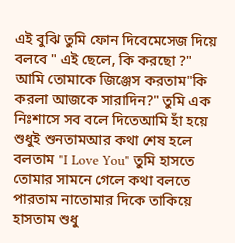এই বুঝি তুমি ফোন দিবেমেসেজ দিয়ে বলবে " এই ছেলে, কি করছো ?" আমি তোমাকে জিঞ্জেস করতাম"কি করলা আজকে সারাদিন?" তুমি এক নিঃশাসে সব বলে দিতেআমি হাঁ হয়ে শুধুই শুনতামআর কথা শেষ হলে বলতাম "I Love You" তুমি হাসতে
তোমার সামনে গেলে কথা বলতে পারতাম নাতোমার দিকে তাকিয়ে হাসতাম শুধু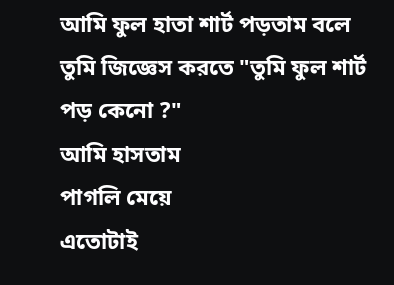আমি ফুল হাতা শার্ট পড়তাম বলে তুমি জিজ্ঞেস করতে "তুমি ফুল শার্ট পড় কেনো ?"
আমি হাসতাম
পাগলি মেয়ে
এতোটাই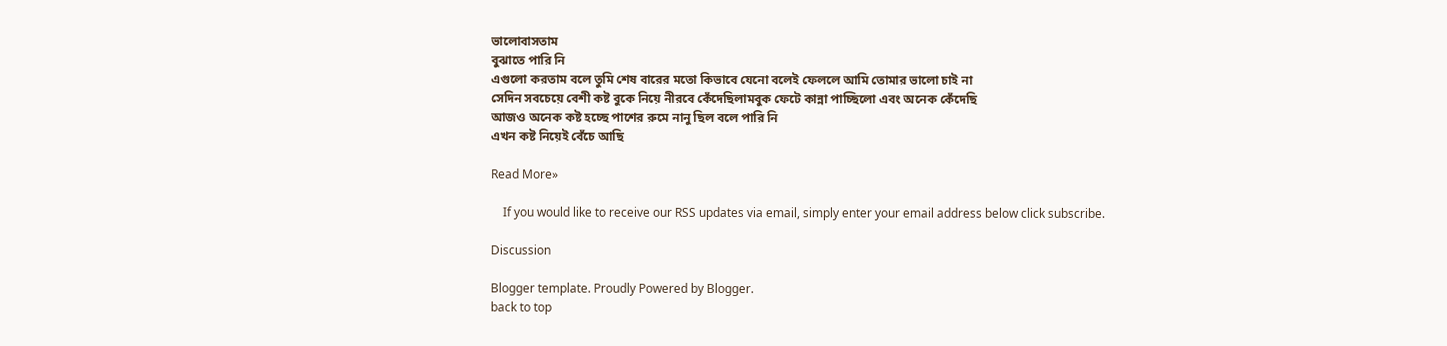ভালোবাসতাম
বুঝাতে পারি নি
এগুলো করতাম বলে তুমি শেষ বারের মতো কিভাবে যেনো বলেই ফেললে আমি তোমার ভালো চাই না
সেদিন সবচেয়ে বেশী কষ্ট বুকে নিয়ে নীরবে কেঁদেছিলামবুক ফেটে কান্না পাচ্ছিলো এবং অনেক কেঁদেছি
আজও অনেক কষ্ট হচ্ছে পাশের রুমে নানু ছিল বলে পারি নি
এখন কষ্ট নিয়েই বেঁচে আছি

Read More»

    If you would like to receive our RSS updates via email, simply enter your email address below click subscribe.

Discussion

Blogger template. Proudly Powered by Blogger.
back to top